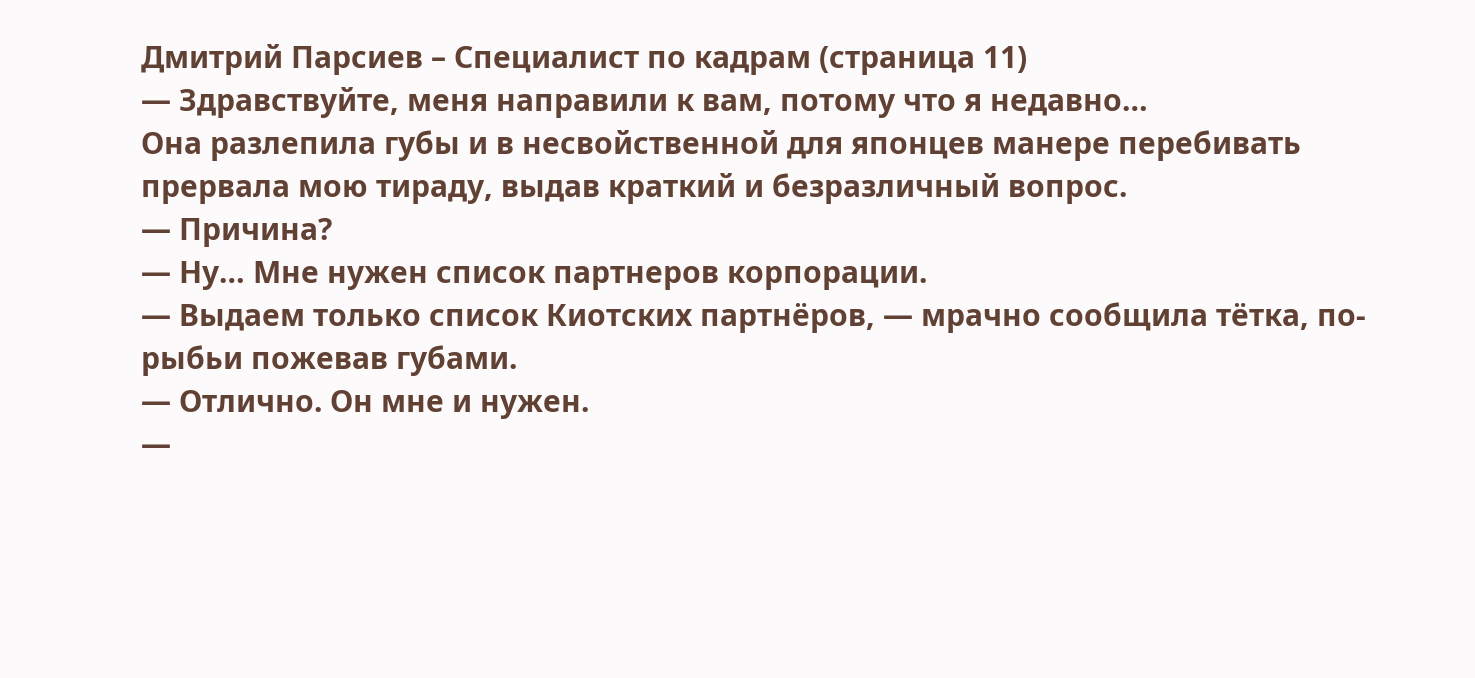Дмитрий Парсиев – Специалист по кадрам (страница 11)
— Здравствуйте, меня направили к вам, потому что я недавно…
Она разлепила губы и в несвойственной для японцев манере перебивать прервала мою тираду, выдав краткий и безразличный вопрос.
— Причина?
— Ну… Мне нужен список партнеров корпорации.
— Выдаем только список Киотских партнёров, — мрачно сообщила тётка, по-рыбьи пожевав губами.
— Отлично. Он мне и нужен.
—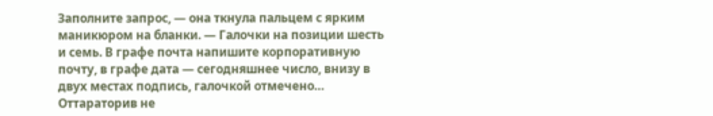Заполните запрос, — она ткнула пальцем с ярким маникюром на бланки. — Галочки на позиции шесть и семь. В графе почта напишите корпоративную почту, в графе дата — сегодняшнее число, внизу в двух местах подпись, галочкой отмечено…
Оттараторив не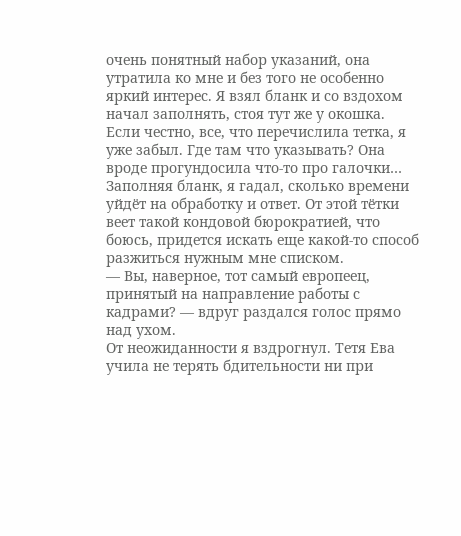очень понятный набор указаний, она утратила ко мне и без того не особенно яркий интерес. Я взял бланк и со вздохом начал заполнять, стоя тут же у окошка. Если честно, все, что перечислила тетка, я уже забыл. Где там что указывать? Она вроде прогундосила что-то про галочки…
Заполняя бланк, я гадал, сколько времени уйдёт на обработку и ответ. От этой тётки веет такой кондовой бюрократией, что боюсь, придется искать еще какой-то способ разжиться нужным мне списком.
— Вы, наверное, тот самый европеец, принятый на направление работы с кадрами? — вдруг раздался голос прямо над ухом.
От неожиданности я вздрогнул. Тетя Ева учила не терять бдительности ни при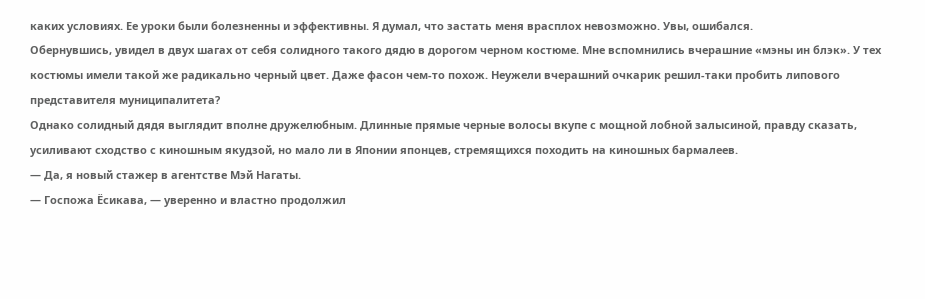каких условиях. Ее уроки были болезненны и эффективны. Я думал, что застать меня врасплох невозможно. Увы, ошибался.
Обернувшись, увидел в двух шагах от себя солидного такого дядю в дорогом черном костюме. Мне вспомнились вчерашние «мэны ин блэк». У тех костюмы имели такой же радикально черный цвет. Даже фасон чем-то похож. Неужели вчерашний очкарик решил-таки пробить липового представителя муниципалитета?
Однако солидный дядя выглядит вполне дружелюбным. Длинные прямые черные волосы вкупе с мощной лобной залысиной, правду сказать, усиливают сходство с киношным якудзой, но мало ли в Японии японцев, стремящихся походить на киношных бармалеев.
— Да, я новый стажер в агентстве Мэй Нагаты.
— Госпожа Ёсикава, — уверенно и властно продолжил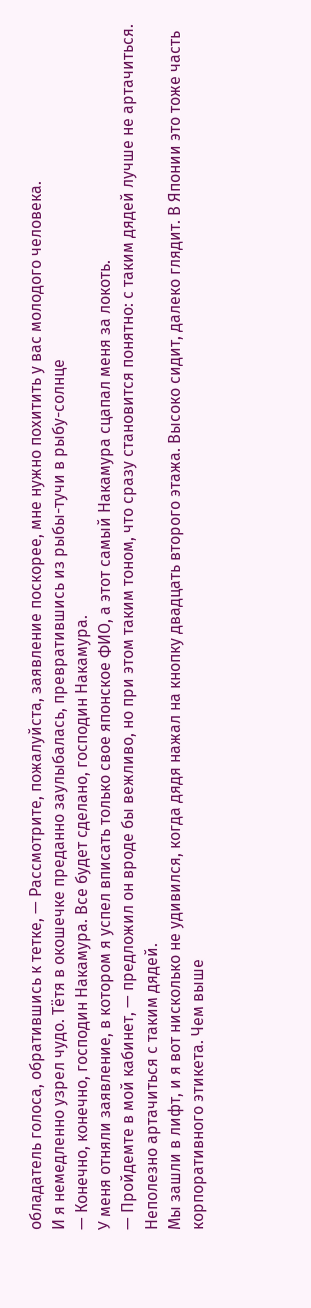обладатель голоса, обратившись к тетке, — Рассмотрите, пожалуйста, заявление поскорее, мне нужно похитить у вас молодого человека.
И я немедленно узрел чудо. Тётя в окошечке преданно заулыбалась, превратившись из рыбы-тучи в рыбу-солнце
— Конечно, конечно, господин Накамура. Все будет сделано, господин Накамура.
У меня отняли заявление, в котором я успел вписать только свое японское ФИО, а этот самый Накамура сцапал меня за локоть.
— Пройдемте в мой кабинет, — предложил он вроде бы вежливо, но при этом таким тоном, что сразу становится понятно: с таким дядей лучше не артачиться. Неполезно артачиться с таким дядей.
Мы зашли в лифт, и я вот нисколько не удивился, когда дядя нажал на кнопку двадцать второго этажа. Высоко сидит, далеко глядит. В Японии это тоже часть корпоративного этикета. Чем выше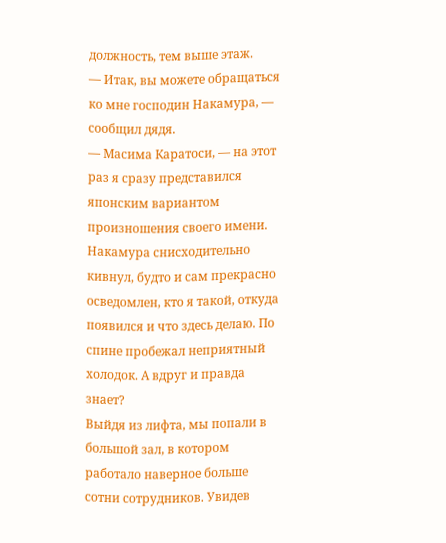должность, тем выше этаж.
— Итак, вы можете обращаться ко мне господин Накамура, — сообщил дядя.
— Масима Каратоси, — на этот раз я сразу представился японским вариантом произношения своего имени.
Накамура снисходительно кивнул, будто и сам прекрасно осведомлен, кто я такой, откуда появился и что здесь делаю. По спине пробежал неприятный холодок. А вдруг и правда знает?
Выйдя из лифта, мы попали в большой зал, в котором работало наверное больше сотни сотрудников. Увидев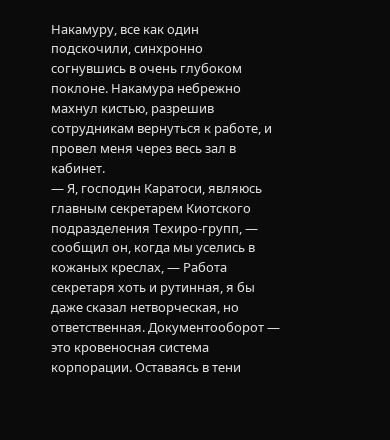Накамуру, все как один подскочили, синхронно согнувшись в очень глубоком поклоне. Накамура небрежно махнул кистью, разрешив сотрудникам вернуться к работе, и провел меня через весь зал в кабинет.
— Я, господин Каратоси, являюсь главным секретарем Киотского подразделения Техиро-групп, — сообщил он, когда мы уселись в кожаных креслах, — Работа секретаря хоть и рутинная, я бы даже сказал нетворческая, но ответственная. Документооборот — это кровеносная система корпорации. Оставаясь в тени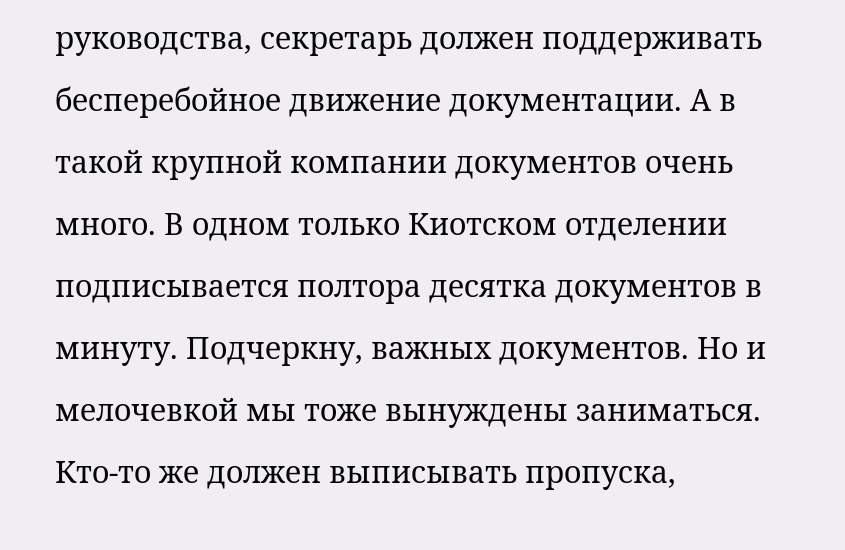руководства, секретарь должен поддерживать бесперебойное движение документации. А в такой крупной компании документов очень много. В одном только Киотском отделении подписывается полтора десятка документов в минуту. Подчеркну, важных документов. Но и мелочевкой мы тоже вынуждены заниматься. Кто-то же должен выписывать пропуска,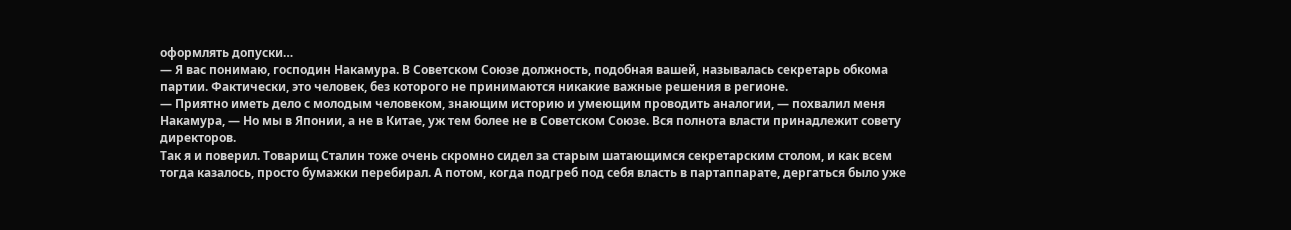оформлять допуски…
— Я вас понимаю, господин Накамура. В Советском Союзе должность, подобная вашей, называлась секретарь обкома партии. Фактически, это человек, без которого не принимаются никакие важные решения в регионе.
— Приятно иметь дело с молодым человеком, знающим историю и умеющим проводить аналогии, — похвалил меня Накамура, — Но мы в Японии, а не в Китае, уж тем более не в Советском Союзе. Вся полнота власти принадлежит совету директоров.
Так я и поверил. Товарищ Сталин тоже очень скромно сидел за старым шатающимся секретарским столом, и как всем тогда казалось, просто бумажки перебирал. А потом, когда подгреб под себя власть в партаппарате, дергаться было уже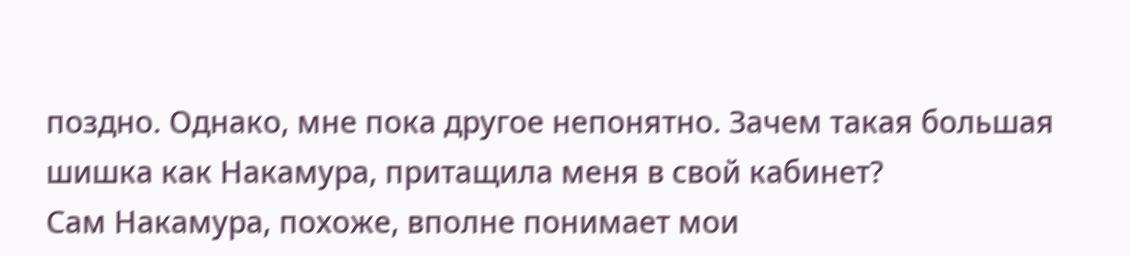поздно. Однако, мне пока другое непонятно. Зачем такая большая шишка как Накамура, притащила меня в свой кабинет?
Сам Накамура, похоже, вполне понимает мои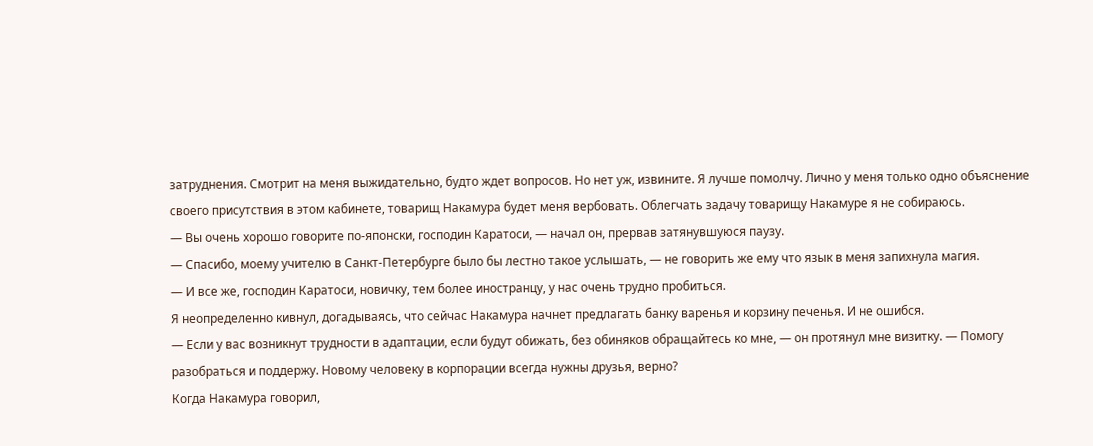затруднения. Смотрит на меня выжидательно, будто ждет вопросов. Но нет уж, извините. Я лучше помолчу. Лично у меня только одно объяснение своего присутствия в этом кабинете, товарищ Накамура будет меня вербовать. Облегчать задачу товарищу Накамуре я не собираюсь.
— Вы очень хорошо говорите по-японски, господин Каратоси, — начал он, прервав затянувшуюся паузу.
— Спасибо, моему учителю в Санкт-Петербурге было бы лестно такое услышать, — не говорить же ему что язык в меня запихнула магия.
— И все же, господин Каратоси, новичку, тем более иностранцу, у нас очень трудно пробиться.
Я неопределенно кивнул, догадываясь, что сейчас Накамура начнет предлагать банку варенья и корзину печенья. И не ошибся.
— Если у вас возникнут трудности в адаптации, если будут обижать, без обиняков обращайтесь ко мне, — он протянул мне визитку. — Помогу разобраться и поддержу. Новому человеку в корпорации всегда нужны друзья, верно?
Когда Накамура говорил,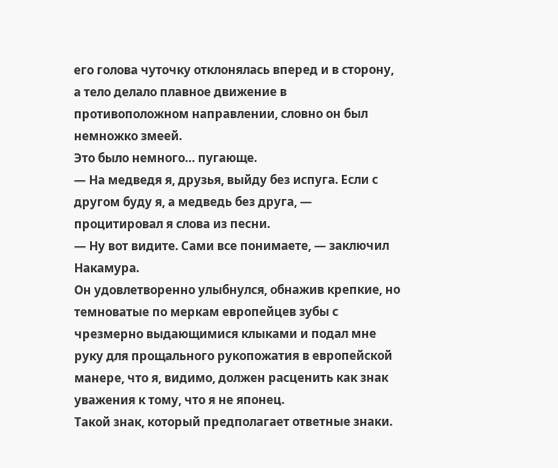его голова чуточку отклонялась вперед и в сторону, а тело делало плавное движение в противоположном направлении, словно он был немножко змеей.
Это было немного… пугающе.
— На медведя я, друзья, выйду без испуга. Если с другом буду я, а медведь без друга, — процитировал я слова из песни.
— Ну вот видите. Сами все понимаете, — заключил Накамура.
Он удовлетворенно улыбнулся, обнажив крепкие, но темноватые по меркам европейцев зубы с чрезмерно выдающимися клыками и подал мне руку для прощального рукопожатия в европейской манере, что я, видимо, должен расценить как знак уважения к тому, что я не японец.
Такой знак, который предполагает ответные знаки.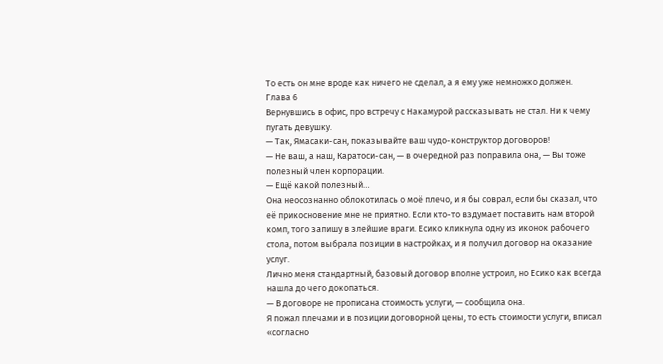То есть он мне вроде как ничего не сделал, а я ему уже немножко должен.
Глава 6
Вернувшись в офис, про встречу с Накамурой рассказывать не стал. Ни к чему пугать девушку.
— Так, Ямасаки-сан, показывайте ваш чудо-конструктор договоров!
— Не ваш, а наш, Каратоси-сан, — в очередной раз поправила она, — Вы тоже полезный член корпорации.
— Ещё какой полезный…
Она неосознанно облокотилась о моё плечо, и я бы соврал, если бы сказал, что её прикосновение мне не приятно. Если кто-то вздумает поставить нам второй комп, того запишу в злейшие враги. Есико кликнула одну из иконок рабочего стола, потом выбрала позиции в настройках, и я получил договор на оказание услуг.
Лично меня стандартный, базовый договор вполне устроил, но Есико как всегда нашла до чего докопаться.
— В договоре не прописана стоимость услуги, — сообщила она.
Я пожал плечами и в позиции договорной цены, то есть стоимости услуги, вписал «согласно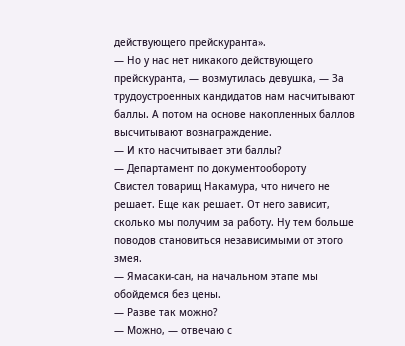действующего прейскуранта».
— Но у нас нет никакого действующего прейскуранта, — возмутилась девушка, — За трудоустроенных кандидатов нам насчитывают баллы. А потом на основе накопленных баллов высчитывают вознаграждение.
— И кто насчитывает эти баллы?
— Департамент по документообороту
Свистел товарищ Накамура, что ничего не решает. Еще как решает. От него зависит, сколько мы получим за работу. Ну тем больше поводов становиться независимыми от этого змея.
— Ямасаки-сан, на начальном этапе мы обойдемся без цены.
— Разве так можно?
— Можно, — отвечаю с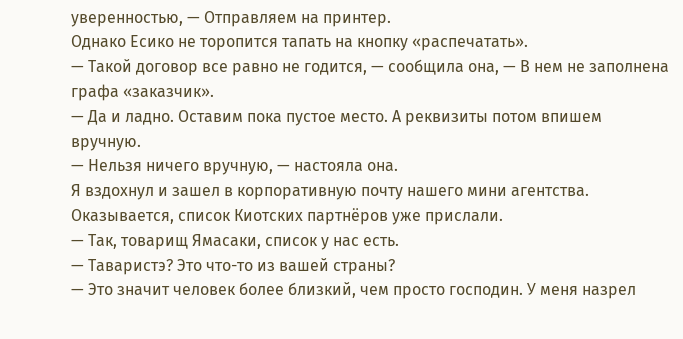уверенностью, — Отправляем на принтер.
Однако Есико не торопится тапать на кнопку «распечатать».
— Такой договор все равно не годится, — сообщила она, — В нем не заполнена графа «заказчик».
— Да и ладно. Оставим пока пустое место. А реквизиты потом впишем вручную.
— Нельзя ничего вручную, — настояла она.
Я вздохнул и зашел в корпоративную почту нашего мини агентства. Оказывается, список Киотских партнёров уже прислали.
— Так, товарищ Ямасаки, список у нас есть.
— Таваристэ? Это что-то из вашей страны?
— Это значит человек более близкий, чем просто господин. У меня назрел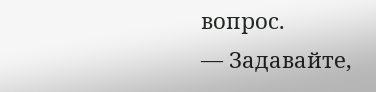вопрос.
— Задавайте,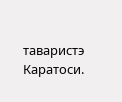таваристэ Каратоси.